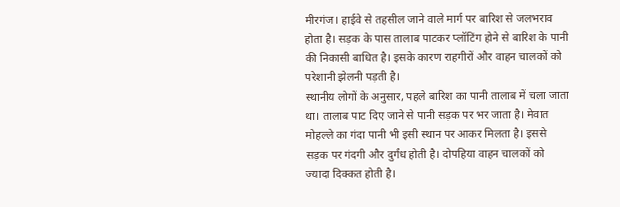मीरगंज। हाईवे से तहसील जाने वाले मार्ग पर बारिश से जलभराव होता है। सड़क के पास तालाब पाटकर प्लॉटिंग होने से बारिश के पानी की निकासी बाधित है। इसके कारण राहगीरों और वाहन चालकों को परेशानी झेलनी पड़ती है।
स्थानीय लोगों के अनुसार, पहले बारिश का पानी तालाब में चला जाता था। तालाब पाट दिए जाने से पानी सड़क पर भर जाता है। मेवात मोहल्ले का गंदा पानी भी इसी स्थान पर आकर मिलता है। इससे सड़क पर गंदगी और दुर्गंध होती है। दोपहिया वाहन चालकों को ज्यादा दिक्कत होती है।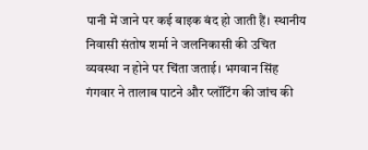पानी में जाने पर कई बाइक बंद हो जाती हैं। स्थानीय निवासी संतोष शर्मा ने जलनिकासी की उचित व्यवस्था न होने पर चिंता जताई। भगवान सिंह गंगवार ने तालाब पाटने और प्लॉटिंग की जांच की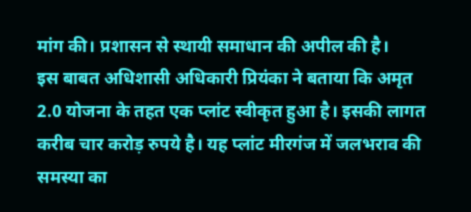मांग की। प्रशासन से स्थायी समाधान की अपील की है।
इस बाबत अधिशासी अधिकारी प्रियंका ने बताया कि अमृत 2.0 योजना के तहत एक प्लांट स्वीकृत हुआ है। इसकी लागत करीब चार करोड़ रुपये है। यह प्लांट मीरगंज में जलभराव की समस्या का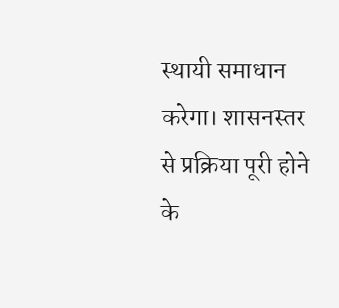स्थायी समाधान करेगा। शासनस्तर से प्रक्रिया पूरी होने के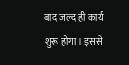बाद जल्द ही कार्य शुरू होगा। इससे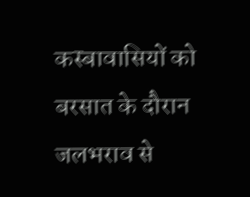कस्बावासियों को बरसात के दौरान जलभराव से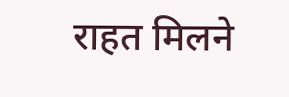राहत मिलने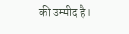की उम्मीद है।